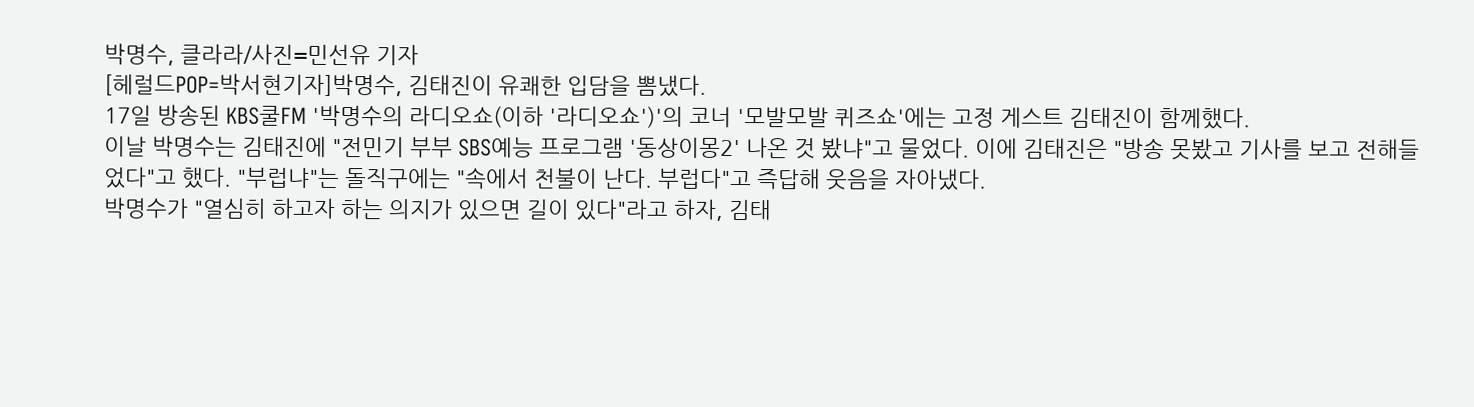박명수, 클라라/사진=민선유 기자
[헤럴드POP=박서현기자]박명수, 김태진이 유쾌한 입담을 뽐냈다.
17일 방송된 KBS쿨FM '박명수의 라디오쇼(이하 '라디오쇼')'의 코너 '모발모발 퀴즈쇼'에는 고정 게스트 김태진이 함께했다.
이날 박명수는 김태진에 "전민기 부부 SBS예능 프로그램 '동상이몽2' 나온 것 봤냐"고 물었다. 이에 김태진은 "방송 못봤고 기사를 보고 전해들었다"고 했다. "부럽냐"는 돌직구에는 "속에서 천불이 난다. 부럽다"고 즉답해 웃음을 자아냈다.
박명수가 "열심히 하고자 하는 의지가 있으면 길이 있다"라고 하자, 김태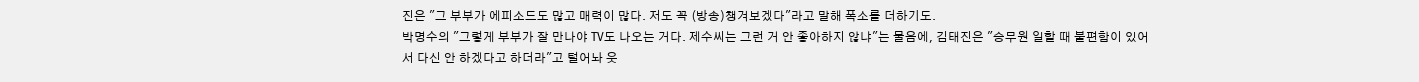진은 "그 부부가 에피소드도 많고 매력이 많다. 저도 꼭 (방송)챙겨보겠다"라고 말해 폭소를 더하기도.
박명수의 "그렇게 부부가 잘 만나야 TV도 나오는 거다. 제수씨는 그런 거 안 좋아하지 않냐"는 물음에, 김태진은 "승무원 일할 때 불편함이 있어서 다신 안 하겠다고 하더라"고 털어놔 웃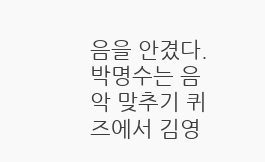음을 안겼다.
박명수는 음악 맞추기 퀴즈에서 김영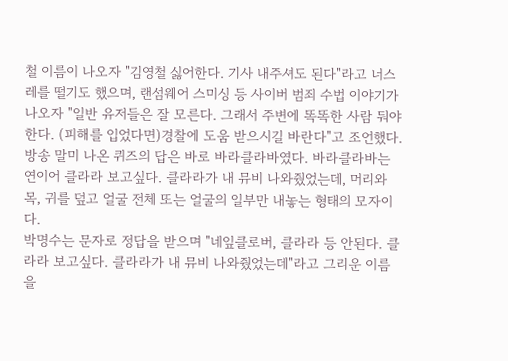철 이름이 나오자 "김영철 싫어한다. 기사 내주셔도 된다"라고 너스레를 떨기도 했으며, 랜섬웨어 스미싱 등 사이버 범죄 수법 이야기가 나오자 "일반 유저들은 잘 모른다. 그래서 주변에 똑똑한 사람 둬야 한다. (피해를 입었다면)경찰에 도움 받으시길 바란다"고 조언했다.
방송 말미 나온 퀴즈의 답은 바로 바라클라바였다. 바라클라바는 연이어 클라라 보고싶다. 클라라가 내 뮤비 나와줬었는데, 머리와 목, 귀를 덮고 얼굴 전체 또는 얼굴의 일부만 내놓는 형태의 모자이다.
박명수는 문자로 정답을 받으며 "네잎클로버, 클라라 등 안된다. 클라라 보고싶다. 클라라가 내 뮤비 나와줬었는데"라고 그리운 이름을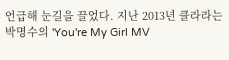언급해 눈길을 끌었다. 지난 2013년 클라라는 박명수의 'You're My Girl MV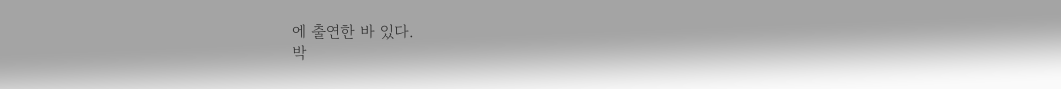에 출연한 바 있다.
박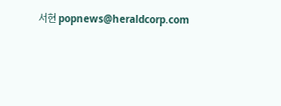서현 popnews@heraldcorp.com